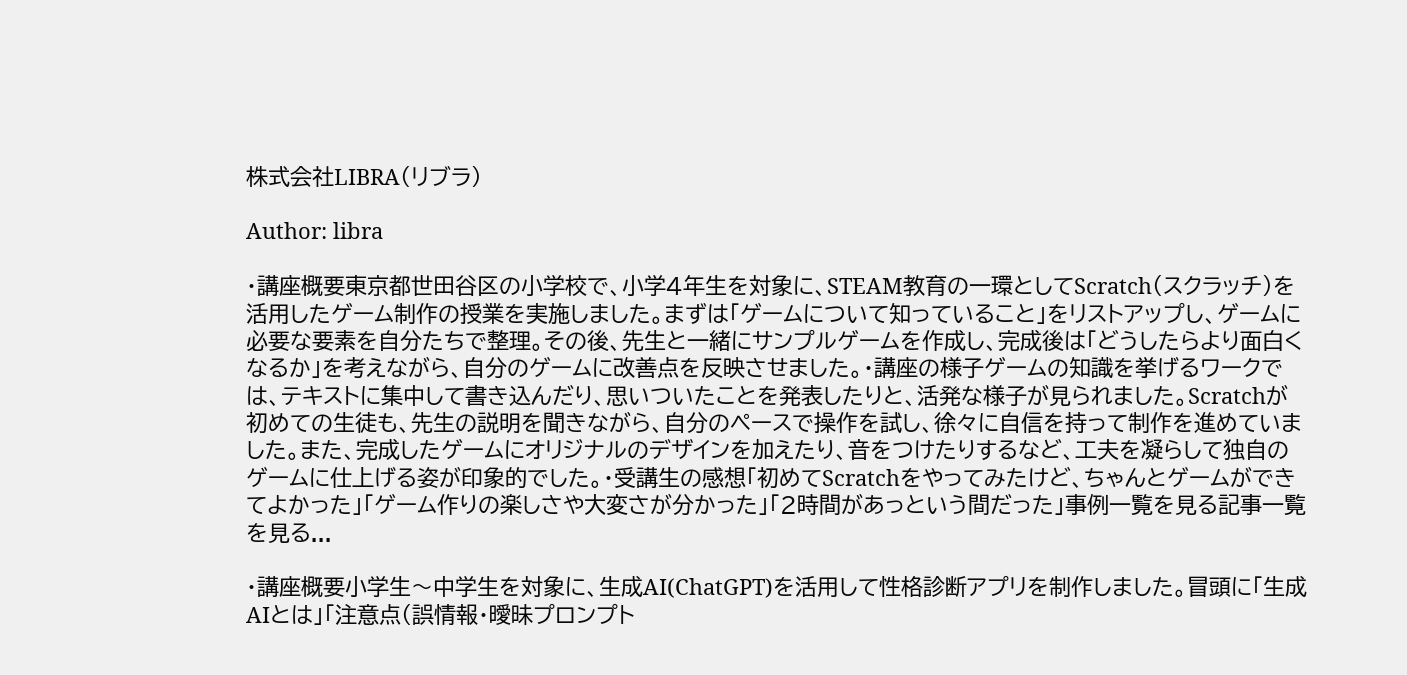株式会社LIBRA(リブラ)

Author: libra

・講座概要東京都世田谷区の小学校で、小学4年生を対象に、STEAM教育の一環としてScratch(スクラッチ)を活用したゲーム制作の授業を実施しました。まずは「ゲームについて知っていること」をリストアップし、ゲームに必要な要素を自分たちで整理。その後、先生と一緒にサンプルゲームを作成し、完成後は「どうしたらより面白くなるか」を考えながら、自分のゲームに改善点を反映させました。・講座の様子ゲームの知識を挙げるワークでは、テキストに集中して書き込んだり、思いついたことを発表したりと、活発な様子が見られました。Scratchが初めての生徒も、先生の説明を聞きながら、自分のペースで操作を試し、徐々に自信を持って制作を進めていました。また、完成したゲームにオリジナルのデザインを加えたり、音をつけたりするなど、工夫を凝らして独自のゲームに仕上げる姿が印象的でした。・受講生の感想「初めてScratchをやってみたけど、ちゃんとゲームができてよかった」「ゲーム作りの楽しさや大変さが分かった」「2時間があっという間だった」事例一覧を見る記事一覧を見る...

・講座概要小学生〜中学生を対象に、生成AI(ChatGPT)を活用して性格診断アプリを制作しました。冒頭に「生成AIとは」「注意点(誤情報・曖昧プロンプト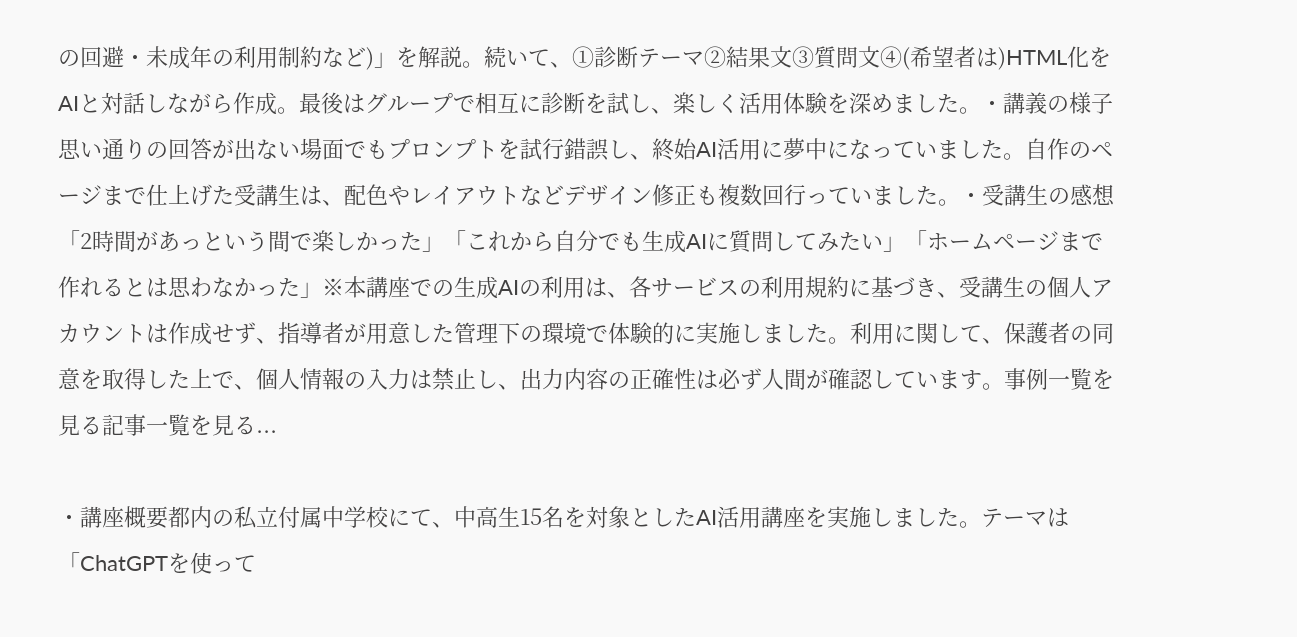の回避・未成年の利用制約など)」を解説。続いて、①診断テーマ②結果文③質問文④(希望者は)HTML化をAIと対話しながら作成。最後はグループで相互に診断を試し、楽しく活用体験を深めました。・講義の様子思い通りの回答が出ない場面でもプロンプトを試行錯誤し、終始AI活用に夢中になっていました。自作のページまで仕上げた受講生は、配色やレイアウトなどデザイン修正も複数回行っていました。・受講生の感想「2時間があっという間で楽しかった」「これから自分でも生成AIに質問してみたい」「ホームページまで作れるとは思わなかった」※本講座での生成AIの利用は、各サービスの利用規約に基づき、受講生の個人アカウントは作成せず、指導者が用意した管理下の環境で体験的に実施しました。利用に関して、保護者の同意を取得した上で、個人情報の入力は禁止し、出力内容の正確性は必ず人間が確認しています。事例一覧を見る記事一覧を見る...

・講座概要都内の私立付属中学校にて、中高生15名を対象としたAI活用講座を実施しました。テーマは「ChatGPTを使って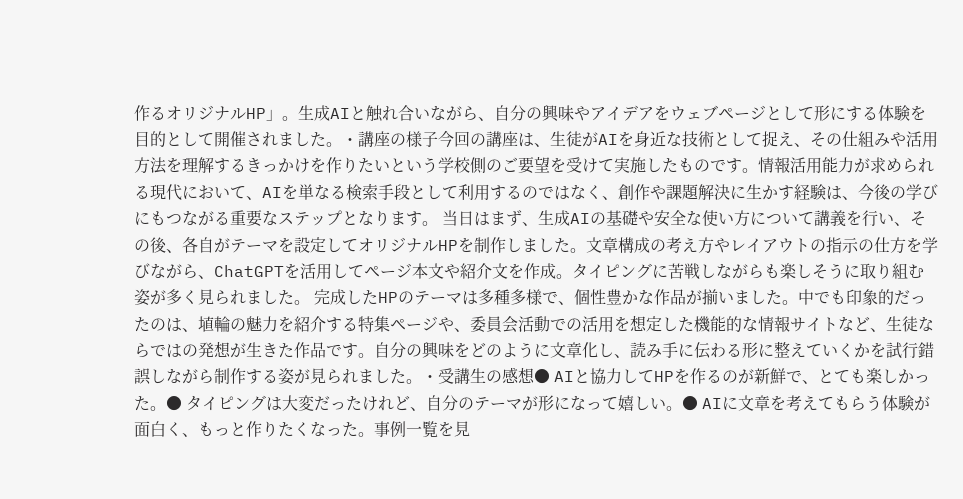作るオリジナルHP」。生成AIと触れ合いながら、自分の興味やアイデアをウェブページとして形にする体験を目的として開催されました。・講座の様子今回の講座は、生徒がAIを身近な技術として捉え、その仕組みや活用方法を理解するきっかけを作りたいという学校側のご要望を受けて実施したものです。情報活用能力が求められる現代において、AIを単なる検索手段として利用するのではなく、創作や課題解決に生かす経験は、今後の学びにもつながる重要なステップとなります。 当日はまず、生成AIの基礎や安全な使い方について講義を行い、その後、各自がテーマを設定してオリジナルHPを制作しました。文章構成の考え方やレイアウトの指示の仕方を学びながら、ChatGPTを活用してページ本文や紹介文を作成。タイピングに苦戦しながらも楽しそうに取り組む姿が多く見られました。 完成したHPのテーマは多種多様で、個性豊かな作品が揃いました。中でも印象的だったのは、埴輪の魅力を紹介する特集ページや、委員会活動での活用を想定した機能的な情報サイトなど、生徒ならではの発想が生きた作品です。自分の興味をどのように文章化し、読み手に伝わる形に整えていくかを試行錯誤しながら制作する姿が見られました。・受講生の感想● AIと協力してHPを作るのが新鮮で、とても楽しかった。● タイピングは大変だったけれど、自分のテーマが形になって嬉しい。● AIに文章を考えてもらう体験が面白く、もっと作りたくなった。事例一覧を見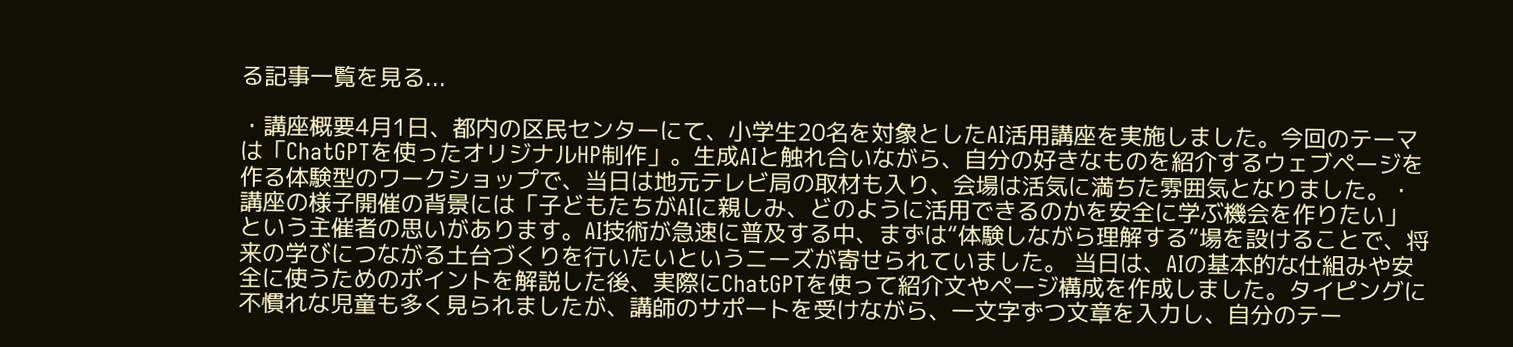る記事一覧を見る...

・講座概要4月1日、都内の区民センターにて、小学生20名を対象としたAI活用講座を実施しました。今回のテーマは「ChatGPTを使ったオリジナルHP制作」。生成AIと触れ合いながら、自分の好きなものを紹介するウェブページを作る体験型のワークショップで、当日は地元テレビ局の取材も入り、会場は活気に満ちた雰囲気となりました。・講座の様子開催の背景には「子どもたちがAIに親しみ、どのように活用できるのかを安全に学ぶ機会を作りたい」という主催者の思いがあります。AI技術が急速に普及する中、まずは“体験しながら理解する”場を設けることで、将来の学びにつながる土台づくりを行いたいというニーズが寄せられていました。 当日は、AIの基本的な仕組みや安全に使うためのポイントを解説した後、実際にChatGPTを使って紹介文やページ構成を作成しました。タイピングに不慣れな児童も多く見られましたが、講師のサポートを受けながら、一文字ずつ文章を入力し、自分のテー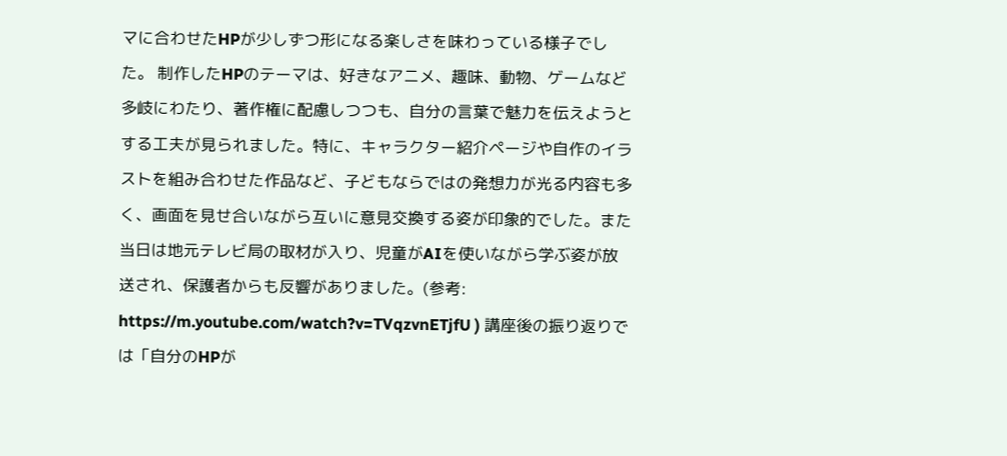マに合わせたHPが少しずつ形になる楽しさを味わっている様子でした。 制作したHPのテーマは、好きなアニメ、趣味、動物、ゲームなど多岐にわたり、著作権に配慮しつつも、自分の言葉で魅力を伝えようとする工夫が見られました。特に、キャラクター紹介ページや自作のイラストを組み合わせた作品など、子どもならではの発想力が光る内容も多く、画面を見せ合いながら互いに意見交換する姿が印象的でした。また当日は地元テレビ局の取材が入り、児童がAIを使いながら学ぶ姿が放送され、保護者からも反響がありました。(参考: https://m.youtube.com/watch?v=TVqzvnETjfU ) 講座後の振り返りでは「自分のHPが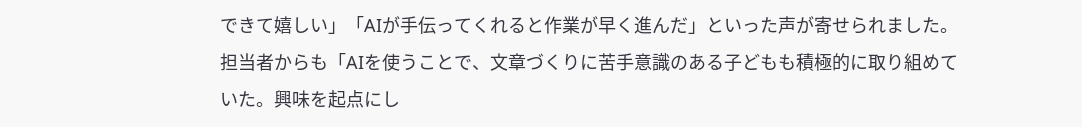できて嬉しい」「AIが手伝ってくれると作業が早く進んだ」といった声が寄せられました。担当者からも「AIを使うことで、文章づくりに苦手意識のある子どもも積極的に取り組めていた。興味を起点にし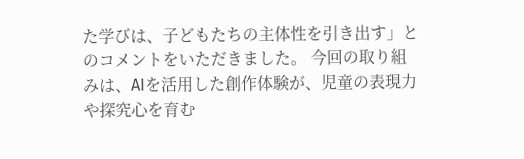た学びは、子どもたちの主体性を引き出す」とのコメントをいただきました。 今回の取り組みは、AIを活用した創作体験が、児童の表現力や探究心を育む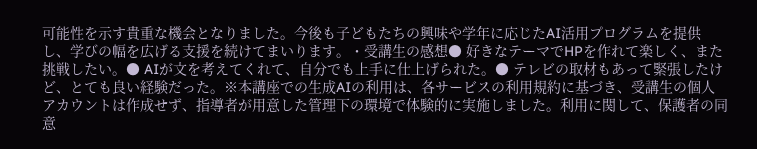可能性を示す貴重な機会となりました。今後も子どもたちの興味や学年に応じたAI活用プログラムを提供し、学びの幅を広げる支援を続けてまいります。・受講生の感想● 好きなテーマでHPを作れて楽しく、また挑戦したい。● AIが文を考えてくれて、自分でも上手に仕上げられた。● テレビの取材もあって緊張したけど、とても良い経験だった。※本講座での生成AIの利用は、各サービスの利用規約に基づき、受講生の個人アカウントは作成せず、指導者が用意した管理下の環境で体験的に実施しました。利用に関して、保護者の同意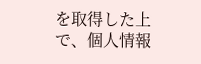を取得した上で、個人情報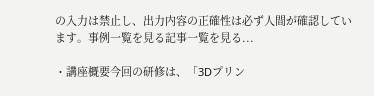の入力は禁止し、出力内容の正確性は必ず人間が確認しています。事例一覧を見る記事一覧を見る...

・講座概要今回の研修は、「3Dプリン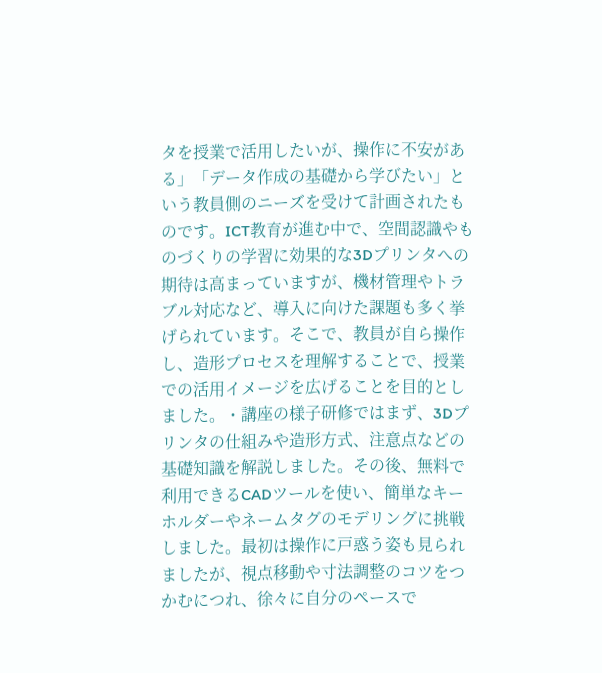タを授業で活用したいが、操作に不安がある」「データ作成の基礎から学びたい」という教員側のニーズを受けて計画されたものです。ICT教育が進む中で、空間認識やものづくりの学習に効果的な3Dプリンタへの期待は高まっていますが、機材管理やトラブル対応など、導入に向けた課題も多く挙げられています。そこで、教員が自ら操作し、造形プロセスを理解することで、授業での活用イメージを広げることを目的としました。・講座の様子研修ではまず、3Dプリンタの仕組みや造形方式、注意点などの基礎知識を解説しました。その後、無料で利用できるCADツールを使い、簡単なキーホルダーやネームタグのモデリングに挑戦しました。最初は操作に戸惑う姿も見られましたが、視点移動や寸法調整のコツをつかむにつれ、徐々に自分のペースで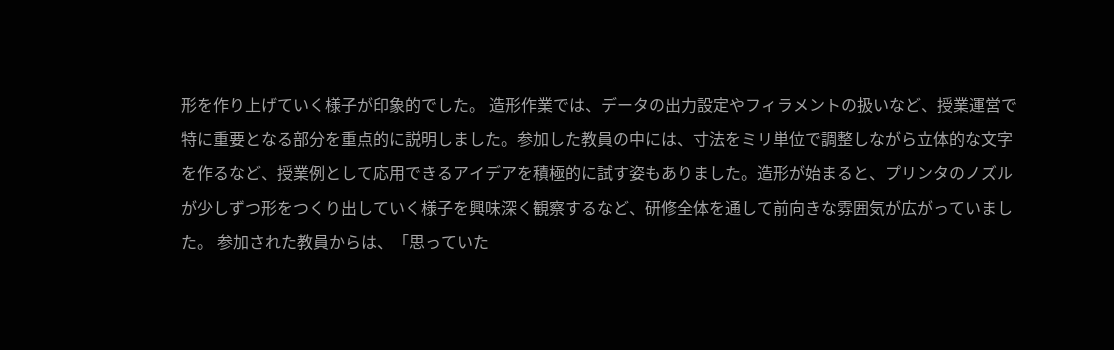形を作り上げていく様子が印象的でした。 造形作業では、データの出力設定やフィラメントの扱いなど、授業運営で特に重要となる部分を重点的に説明しました。参加した教員の中には、寸法をミリ単位で調整しながら立体的な文字を作るなど、授業例として応用できるアイデアを積極的に試す姿もありました。造形が始まると、プリンタのノズルが少しずつ形をつくり出していく様子を興味深く観察するなど、研修全体を通して前向きな雰囲気が広がっていました。 参加された教員からは、「思っていた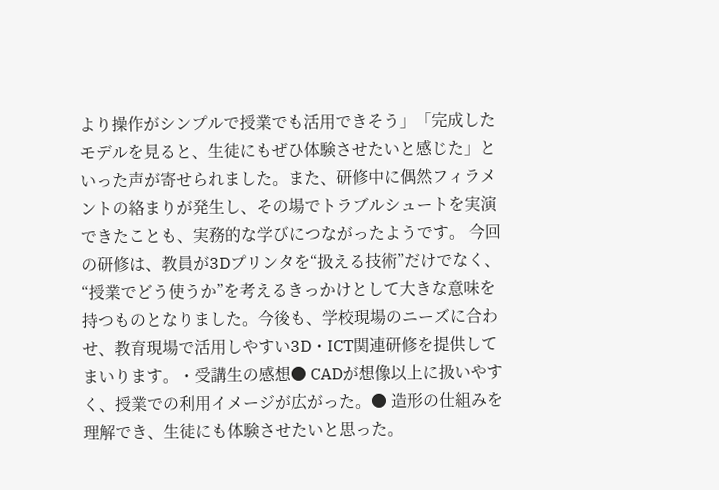より操作がシンプルで授業でも活用できそう」「完成したモデルを見ると、生徒にもぜひ体験させたいと感じた」といった声が寄せられました。また、研修中に偶然フィラメントの絡まりが発生し、その場でトラブルシュートを実演できたことも、実務的な学びにつながったようです。 今回の研修は、教員が3Dプリンタを“扱える技術”だけでなく、“授業でどう使うか”を考えるきっかけとして大きな意味を持つものとなりました。今後も、学校現場のニーズに合わせ、教育現場で活用しやすい3D・ICT関連研修を提供してまいります。・受講生の感想● CADが想像以上に扱いやすく、授業での利用イメージが広がった。● 造形の仕組みを理解でき、生徒にも体験させたいと思った。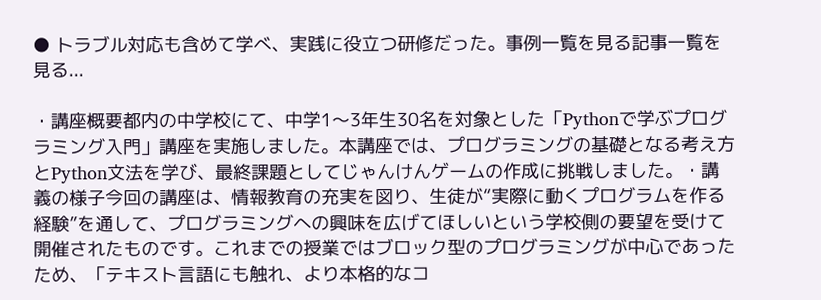● トラブル対応も含めて学べ、実践に役立つ研修だった。事例一覧を見る記事一覧を見る...

・講座概要都内の中学校にて、中学1〜3年生30名を対象とした「Pythonで学ぶプログラミング入門」講座を実施しました。本講座では、プログラミングの基礎となる考え方とPython文法を学び、最終課題としてじゃんけんゲームの作成に挑戦しました。・講義の様子今回の講座は、情報教育の充実を図り、生徒が“実際に動くプログラムを作る経験”を通して、プログラミングへの興味を広げてほしいという学校側の要望を受けて開催されたものです。これまでの授業ではブロック型のプログラミングが中心であったため、「テキスト言語にも触れ、より本格的なコ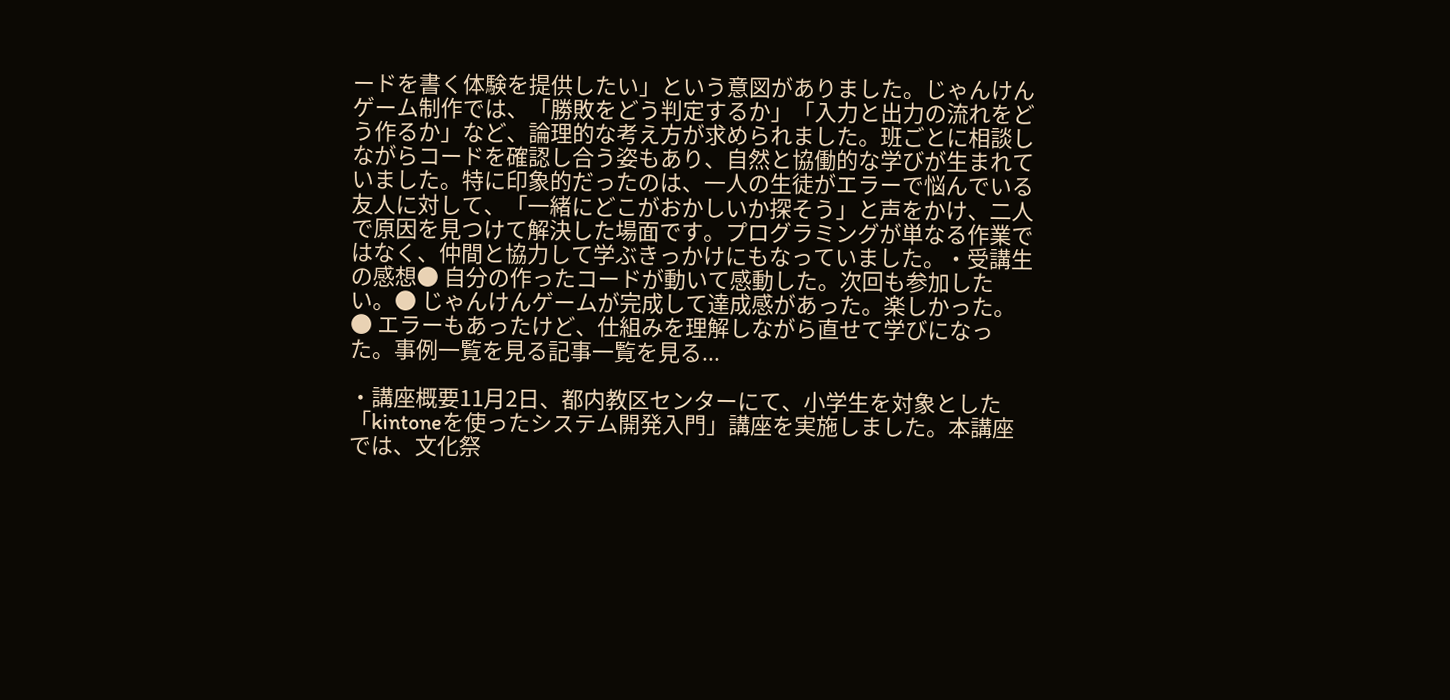ードを書く体験を提供したい」という意図がありました。じゃんけんゲーム制作では、「勝敗をどう判定するか」「入力と出力の流れをどう作るか」など、論理的な考え方が求められました。班ごとに相談しながらコードを確認し合う姿もあり、自然と協働的な学びが生まれていました。特に印象的だったのは、一人の生徒がエラーで悩んでいる友人に対して、「一緒にどこがおかしいか探そう」と声をかけ、二人で原因を見つけて解決した場面です。プログラミングが単なる作業ではなく、仲間と協力して学ぶきっかけにもなっていました。・受講生の感想● 自分の作ったコードが動いて感動した。次回も参加したい。● じゃんけんゲームが完成して達成感があった。楽しかった。● エラーもあったけど、仕組みを理解しながら直せて学びになった。事例一覧を見る記事一覧を見る...

・講座概要11月2日、都内教区センターにて、小学生を対象とした「kintoneを使ったシステム開発入門」講座を実施しました。本講座では、文化祭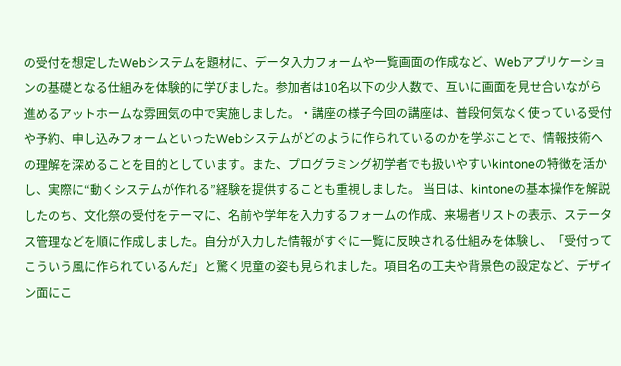の受付を想定したWebシステムを題材に、データ入力フォームや一覧画面の作成など、Webアプリケーションの基礎となる仕組みを体験的に学びました。参加者は10名以下の少人数で、互いに画面を見せ合いながら進めるアットホームな雰囲気の中で実施しました。・講座の様子今回の講座は、普段何気なく使っている受付や予約、申し込みフォームといったWebシステムがどのように作られているのかを学ぶことで、情報技術への理解を深めることを目的としています。また、プログラミング初学者でも扱いやすいkintoneの特徴を活かし、実際に“動くシステムが作れる”経験を提供することも重視しました。 当日は、kintoneの基本操作を解説したのち、文化祭の受付をテーマに、名前や学年を入力するフォームの作成、来場者リストの表示、ステータス管理などを順に作成しました。自分が入力した情報がすぐに一覧に反映される仕組みを体験し、「受付ってこういう風に作られているんだ」と驚く児童の姿も見られました。項目名の工夫や背景色の設定など、デザイン面にこ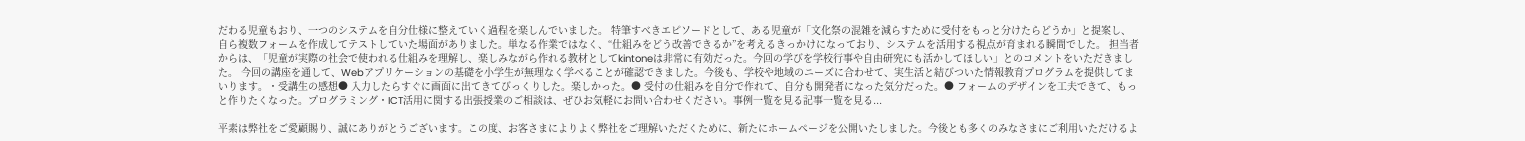だわる児童もおり、一つのシステムを自分仕様に整えていく過程を楽しんでいました。 特筆すべきエピソードとして、ある児童が「文化祭の混雑を減らすために受付をもっと分けたらどうか」と提案し、自ら複数フォームを作成してテストしていた場面がありました。単なる作業ではなく、“仕組みをどう改善できるか”を考えるきっかけになっており、システムを活用する視点が育まれる瞬間でした。 担当者からは、「児童が実際の社会で使われる仕組みを理解し、楽しみながら作れる教材としてkintoneは非常に有効だった。今回の学びを学校行事や自由研究にも活かしてほしい」とのコメントをいただきました。 今回の講座を通して、Webアプリケーションの基礎を小学生が無理なく学べることが確認できました。今後も、学校や地域のニーズに合わせて、実生活と結びついた情報教育プログラムを提供してまいります。・受講生の感想● 入力したらすぐに画面に出てきてびっくりした。楽しかった。● 受付の仕組みを自分で作れて、自分も開発者になった気分だった。● フォームのデザインを工夫できて、もっと作りたくなった。プログラミング・ICT活用に関する出張授業のご相談は、ぜひお気軽にお問い合わせください。事例一覧を見る記事一覧を見る...

平素は弊社をご愛顧賜り、誠にありがとうございます。この度、お客さまによりよく弊社をご理解いただくために、新たにホームページを公開いたしました。今後とも多くのみなさまにご利用いただけるよ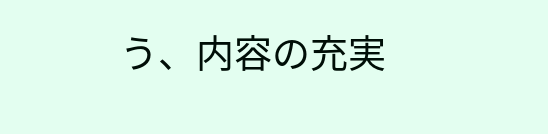う、内容の充実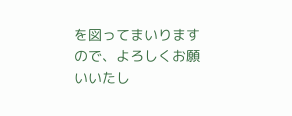を図ってまいりますので、よろしくお願いいたし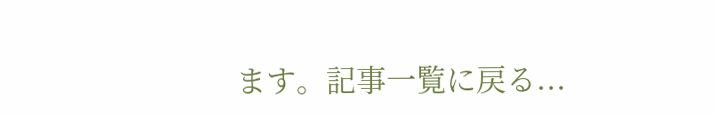ます。記事一覧に戻る...